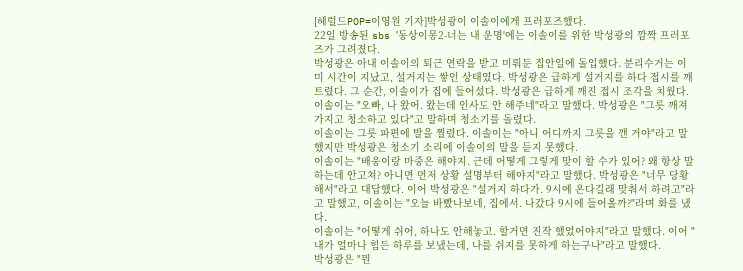[헤럴드POP=이영원 기자]박성광이 이솔이에게 프러포즈했다.
22일 방송된 sbs '동상이몽2-너는 내 운명'에는 이솔이를 위한 박성광의 깜짝 프러포즈가 그려졌다.
박성광은 아내 이솔이의 퇴근 연락을 받고 미뤄둔 집안일에 돌입했다. 분리수거는 이미 시간이 지났고, 설거지는 쌓인 상태였다. 박성광은 급하게 설거지를 하다 접시를 깨트렸다. 그 순간, 이솔이가 집에 들어섰다. 박성광은 급하게 깨진 접시 조각을 치웠다. 이솔이는 "오빠, 나 왔어. 왔는데 인사도 안 해주네"라고 말했다. 박성광은 "그릇 깨져가지고 청소하고 있다"고 말하며 청소기를 돌렸다.
이솔이는 그릇 파편에 발을 찔렸다. 이솔이는 "아니 어디까지 그릇을 깬 거야"라고 말했지만 박성광은 청소기 소리에 이솔이의 말을 듣지 못했다.
이솔이는 "배웅이랑 마중은 해야지. 근데 어떻게 그렇게 맞이 할 수가 있어? 왜 항상 말하는데 안고쳐? 아니면 먼저 상황 설명부터 해야지"라고 말했다. 박성광은 "너무 당황해서"라고 대답했다. 이어 박성광은 "설거지 하다가. 9시에 온다길래 맞춰서 하려고"라고 말했고, 이솔이는 "오늘 바빴나보네, 집에서. 나갔다 9시에 들어올까?"라며 화를 냈다.
이솔이는 "어떻게 쉬어, 하나도 안해놓고. 할거면 진작 했었어야지"라고 말했다. 이어 "내가 얼마나 힘든 하루를 보냈는데, 나를 쉬지를 못하게 하는구나"라고 말했다.
박성광은 "뭔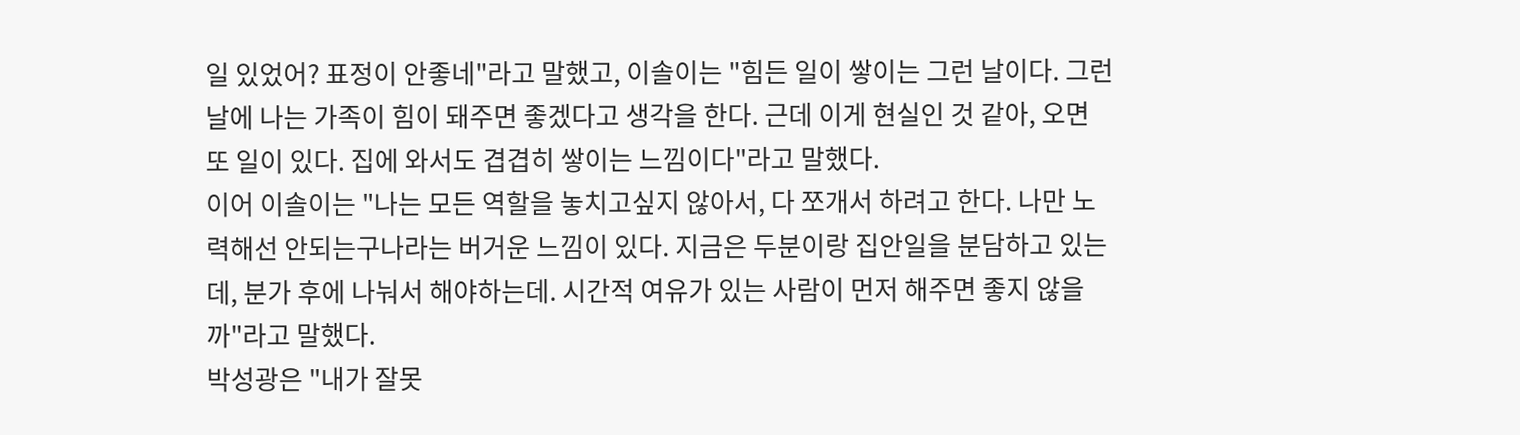일 있었어? 표정이 안좋네"라고 말했고, 이솔이는 "힘든 일이 쌓이는 그런 날이다. 그런 날에 나는 가족이 힘이 돼주면 좋겠다고 생각을 한다. 근데 이게 현실인 것 같아, 오면 또 일이 있다. 집에 와서도 겹겹히 쌓이는 느낌이다"라고 말했다.
이어 이솔이는 "나는 모든 역할을 놓치고싶지 않아서, 다 쪼개서 하려고 한다. 나만 노력해선 안되는구나라는 버거운 느낌이 있다. 지금은 두분이랑 집안일을 분담하고 있는데, 분가 후에 나눠서 해야하는데. 시간적 여유가 있는 사람이 먼저 해주면 좋지 않을까"라고 말했다.
박성광은 "내가 잘못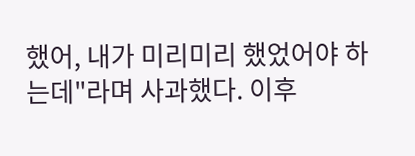했어, 내가 미리미리 했었어야 하는데"라며 사과했다. 이후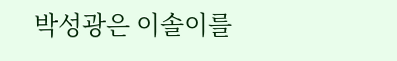박성광은 이솔이를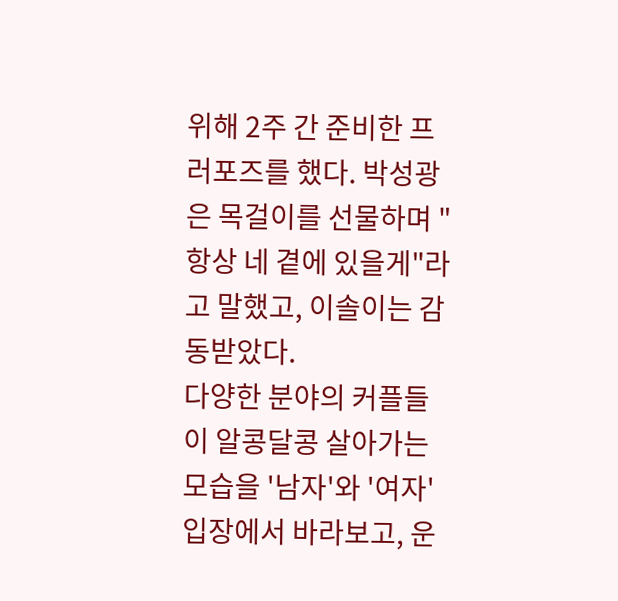위해 2주 간 준비한 프러포즈를 했다. 박성광은 목걸이를 선물하며 "항상 네 곁에 있을게"라고 말했고, 이솔이는 감동받았다.
다양한 분야의 커플들이 알콩달콩 살아가는 모습을 '남자'와 '여자'입장에서 바라보고, 운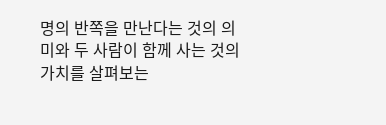명의 반쪽을 만난다는 것의 의미와 두 사람이 함께 사는 것의 가치를 살펴보는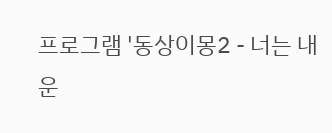프로그램 '동상이몽2 - 너는 내 운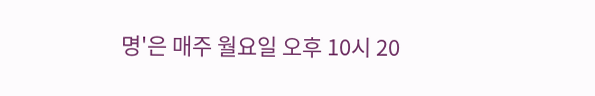명'은 매주 월요일 오후 10시 20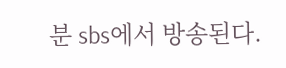분 sbs에서 방송된다.